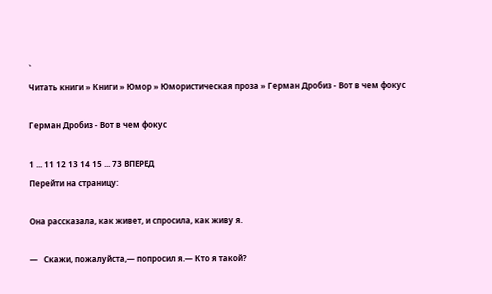`
Читать книги » Книги » Юмор » Юмористическая проза » Герман Дробиз - Вот в чем фокус

Герман Дробиз - Вот в чем фокус

1 ... 11 12 13 14 15 ... 73 ВПЕРЕД
Перейти на страницу:

Она рассказала, как живет, и спросила, как живу я.

—   Скажи, пожалуйста,— попросил я.— Кто я такой?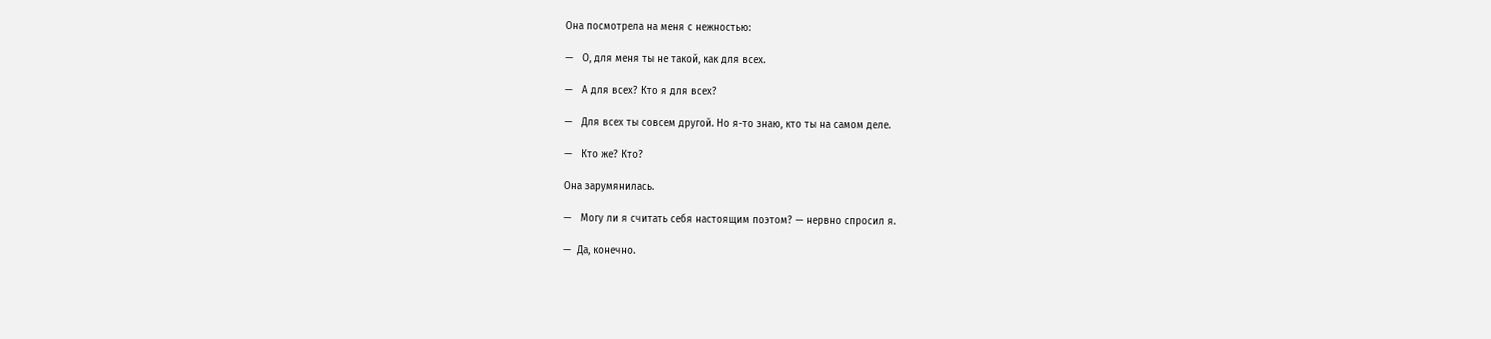Она посмотрела на меня с нежностью:

—   О, для меня ты не такой, как для всех.

—   А для всех? Кто я для всех?

—   Для всех ты совсем другой. Но я-то знаю, кто ты на самом деле.

—   Кто же? Кто?

Она зарумянилась.

—   Могу ли я считать себя настоящим поэтом? — нервно спросил я.

—  Да, конечно.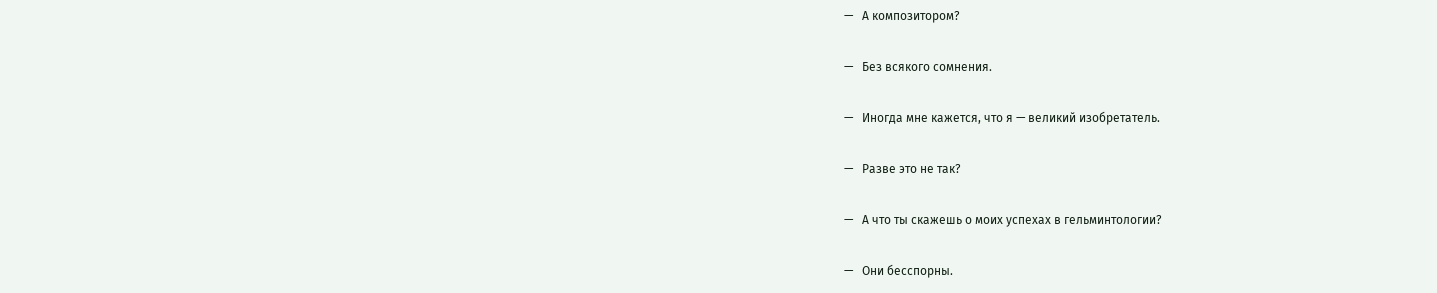—   А композитором?

—   Без всякого сомнения.

—   Иногда мне кажется, что я — великий изобретатель.

—   Разве это не так?

—   А что ты скажешь о моих успехах в гельминтологии?

—   Они бесспорны.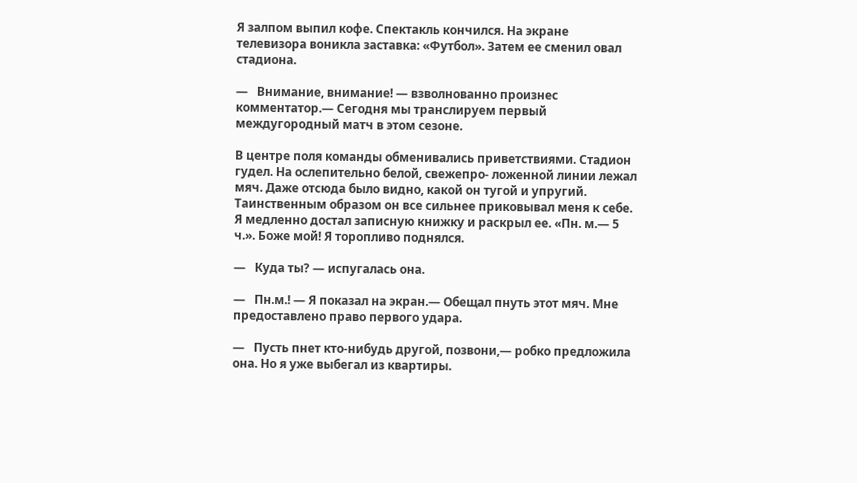Я залпом выпил кофе. Спектакль кончился. На экране телевизора воникла заставка: «Футбол». Затем ее сменил овал стадиона.

—   Внимание, внимание! — взволнованно произнес комментатор.— Сегодня мы транслируем первый междугородный матч в этом сезоне.

В центре поля команды обменивались приветствиями. Стадион гудел. На ослепительно белой, свежепро- ложенной линии лежал мяч. Даже отсюда было видно, какой он тугой и упругий. Таинственным образом он все сильнее приковывал меня к себе. Я медленно достал записную книжку и раскрыл ее. «Пн. м.— 5 ч.». Боже мой! Я торопливо поднялся.

—   Куда ты? — испугалась она.

—   Пн.м.! — Я показал на экран.— Обещал пнуть этот мяч. Мне предоставлено право первого удара.

—   Пусть пнет кто-нибудь другой, позвони,— робко предложила она. Но я уже выбегал из квартиры.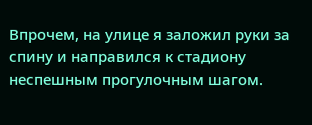Впрочем, на улице я заложил руки за спину и направился к стадиону неспешным прогулочным шагом.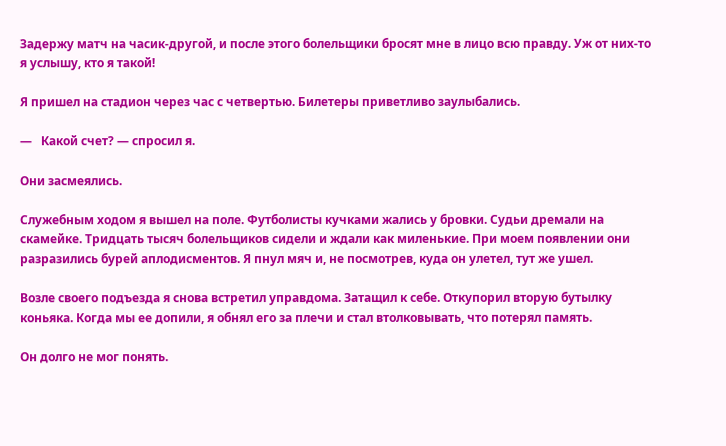Задержу матч на часик-другой, и после этого болельщики бросят мне в лицо всю правду. Уж от них-то я услышу, кто я такой!

Я пришел на стадион через час с четвертью. Билетеры приветливо заулыбались.

—   Какой счет? — спросил я.

Они засмеялись.

Служебным ходом я вышел на поле. Футболисты кучками жались у бровки. Судьи дремали на скамейке. Тридцать тысяч болельщиков сидели и ждали как миленькие. При моем появлении они разразились бурей аплодисментов. Я пнул мяч и, не посмотрев, куда он улетел, тут же ушел.

Возле своего подъезда я снова встретил управдома. Затащил к себе. Откупорил вторую бутылку коньяка. Когда мы ее допили, я обнял его за плечи и стал втолковывать, что потерял память.

Он долго не мог понять.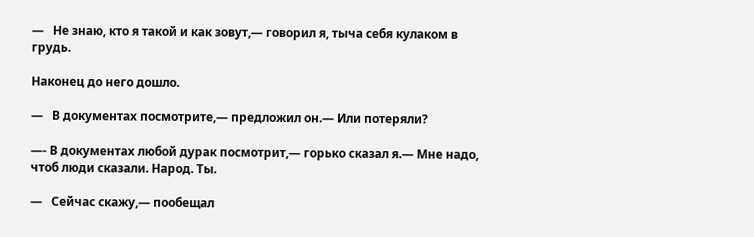—   Не знаю, кто я такой и как зовут,— говорил я, тыча себя кулаком в грудь.

Наконец до него дошло.

—   В документах посмотрите,— предложил он.— Или потеряли?

—- В документах любой дурак посмотрит,— горько сказал я.— Мне надо, чтоб люди сказали. Народ. Ты.

—   Сейчас скажу,— пообещал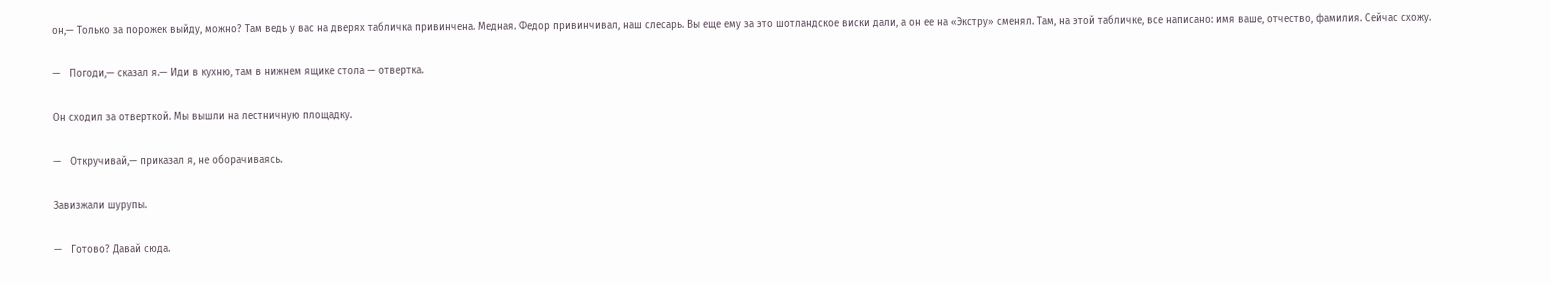он,— Только за порожек выйду, можно? Там ведь у вас на дверях табличка привинчена. Медная. Федор привинчивал, наш слесарь. Вы еще ему за это шотландское виски дали, а он ее на «Экстру» сменял. Там, на этой табличке, все написано: имя ваше, отчество, фамилия. Сейчас схожу.

—   Погоди,— сказал я.— Иди в кухню, там в нижнем ящике стола — отвертка.

Он сходил за отверткой. Мы вышли на лестничную площадку.

—   Откручивай,— приказал я, не оборачиваясь.

Завизжали шурупы.

—   Готово? Давай сюда.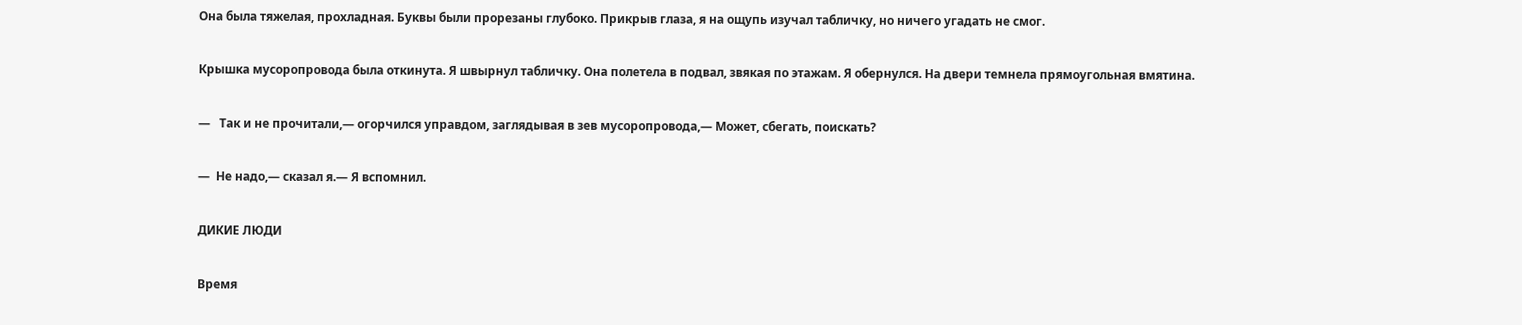Она была тяжелая, прохладная. Буквы были прорезаны глубоко. Прикрыв глаза, я на ощупь изучал табличку, но ничего угадать не смог.

Крышка мусоропровода была откинута. Я швырнул табличку. Она полетела в подвал, звякая по этажам. Я обернулся. На двери темнела прямоугольная вмятина.

—   Так и не прочитали,— огорчился управдом, заглядывая в зев мусоропровода,— Может, сбегать, поискать?

—  Не надо,— сказал я.— Я вспомнил.

ДИКИЕ ЛЮДИ

Время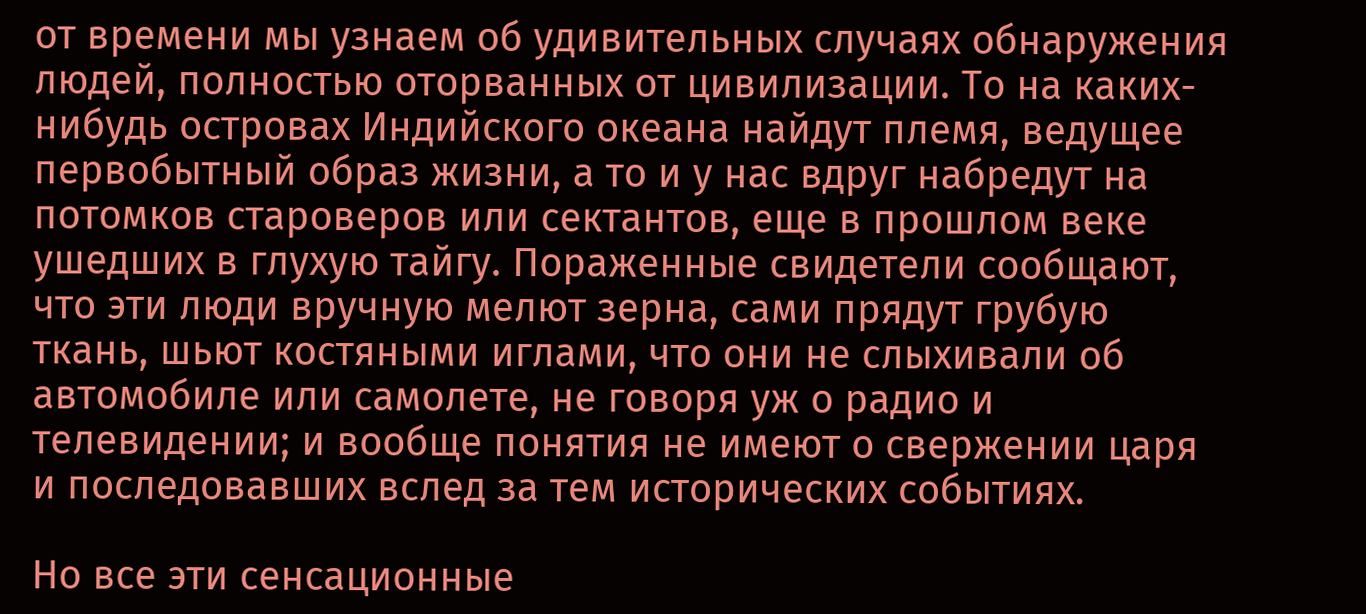от времени мы узнаем об удивительных случаях обнаружения людей, полностью оторванных от цивилизации. То на каких-нибудь островах Индийского океана найдут племя, ведущее первобытный образ жизни, а то и у нас вдруг набредут на потомков староверов или сектантов, еще в прошлом веке ушедших в глухую тайгу. Пораженные свидетели сообщают, что эти люди вручную мелют зерна, сами прядут грубую ткань, шьют костяными иглами, что они не слыхивали об автомобиле или самолете, не говоря уж о радио и телевидении; и вообще понятия не имеют о свержении царя и последовавших вслед за тем исторических событиях.

Но все эти сенсационные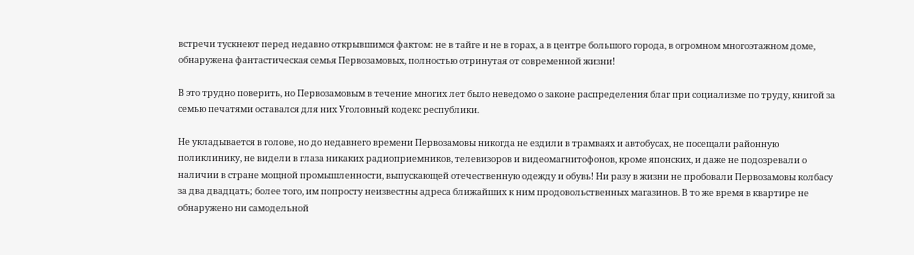встречи тускнеют перед недавно открывшимся фактом: не в тайге и не в горах, а в центре большого города, в огромном многоэтажном доме, обнаружена фантастическая семья Первозамовых, полностью отринутая от современной жизни!

В это трудно поверить, но Первозамовым в течение многих лет было неведомо о законе распределения благ при социализме по труду, книгой за семью печатями оставался для них Уголовный кодекс республики.

Не укладывается в голове, но до недавнего времени Первозамовы никогда не ездили в трамваях и автобусах, не посещали районную поликлинику, не видели в глаза никаких радиоприемников, телевизоров и видеомагнитофонов, кроме японских, и даже не подозревали о наличии в стране мощной промышленности, выпускающей отечественную одежду и обувь! Ни разу в жизни не пробовали Первозамовы колбасу за два двадцать; более того, им попросту неизвестны адреса ближайших к ним продовольственных магазинов. В то же время в квартире не обнаружено ни самодельной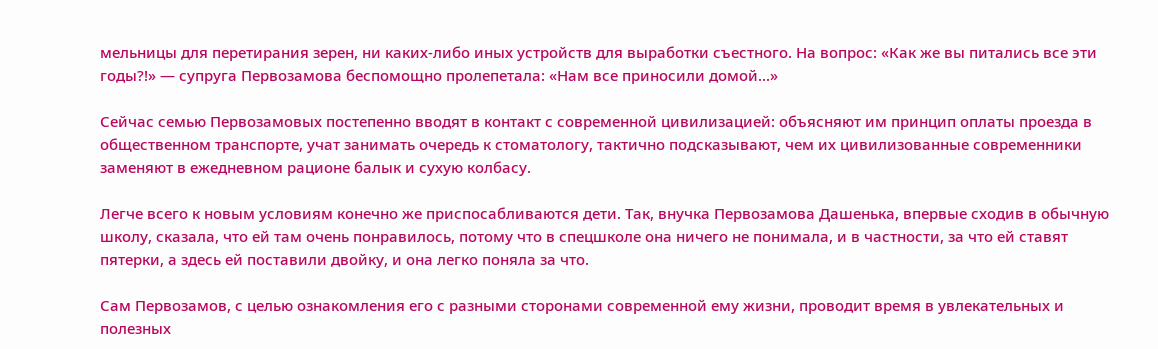мельницы для перетирания зерен, ни каких-либо иных устройств для выработки съестного. На вопрос: «Как же вы питались все эти годы?!» — супруга Первозамова беспомощно пролепетала: «Нам все приносили домой...»

Сейчас семью Первозамовых постепенно вводят в контакт с современной цивилизацией: объясняют им принцип оплаты проезда в общественном транспорте, учат занимать очередь к стоматологу, тактично подсказывают, чем их цивилизованные современники заменяют в ежедневном рационе балык и сухую колбасу.

Легче всего к новым условиям конечно же приспосабливаются дети. Так, внучка Первозамова Дашенька, впервые сходив в обычную школу, сказала, что ей там очень понравилось, потому что в спецшколе она ничего не понимала, и в частности, за что ей ставят пятерки, а здесь ей поставили двойку, и она легко поняла за что.

Сам Первозамов, с целью ознакомления его с разными сторонами современной ему жизни, проводит время в увлекательных и полезных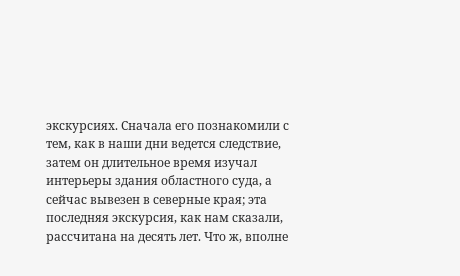экскурсиях. Сначала его познакомили с тем, как в наши дни ведется следствие, затем он длительное время изучал интерьеры здания областного суда, а сейчас вывезен в северные края; эта последняя экскурсия, как нам сказали, рассчитана на десять лет. Что ж, вполне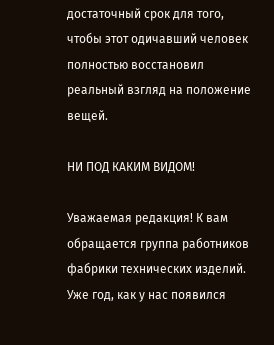достаточный срок для того, чтобы этот одичавший человек полностью восстановил реальный взгляд на положение вещей.

НИ ПОД КАКИМ ВИДОМ!

Уважаемая редакция! К вам обращается группа работников фабрики технических изделий. Уже год, как у нас появился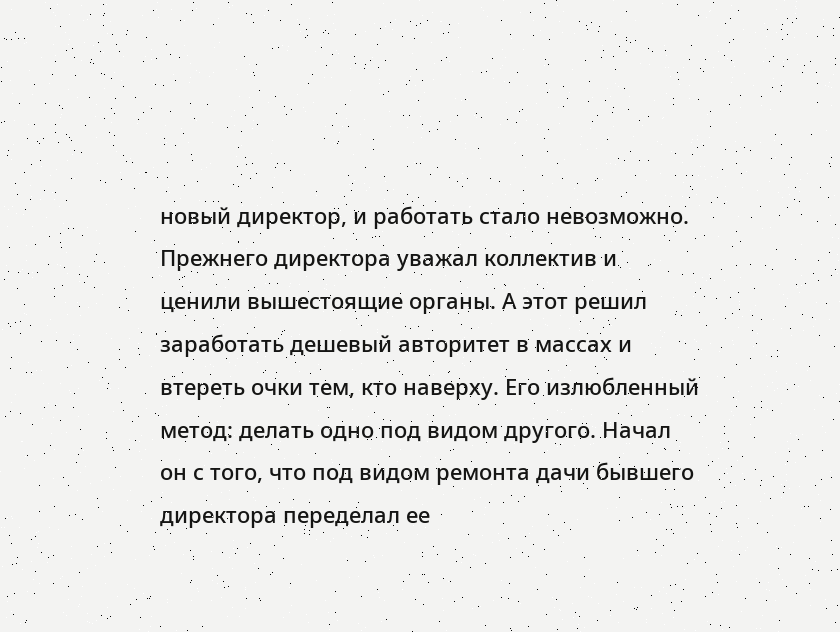новый директор, и работать стало невозможно. Прежнего директора уважал коллектив и ценили вышестоящие органы. А этот решил заработать дешевый авторитет в массах и втереть очки тем, кто наверху. Его излюбленный метод: делать одно под видом другого. Начал он с того, что под видом ремонта дачи бывшего директора переделал ее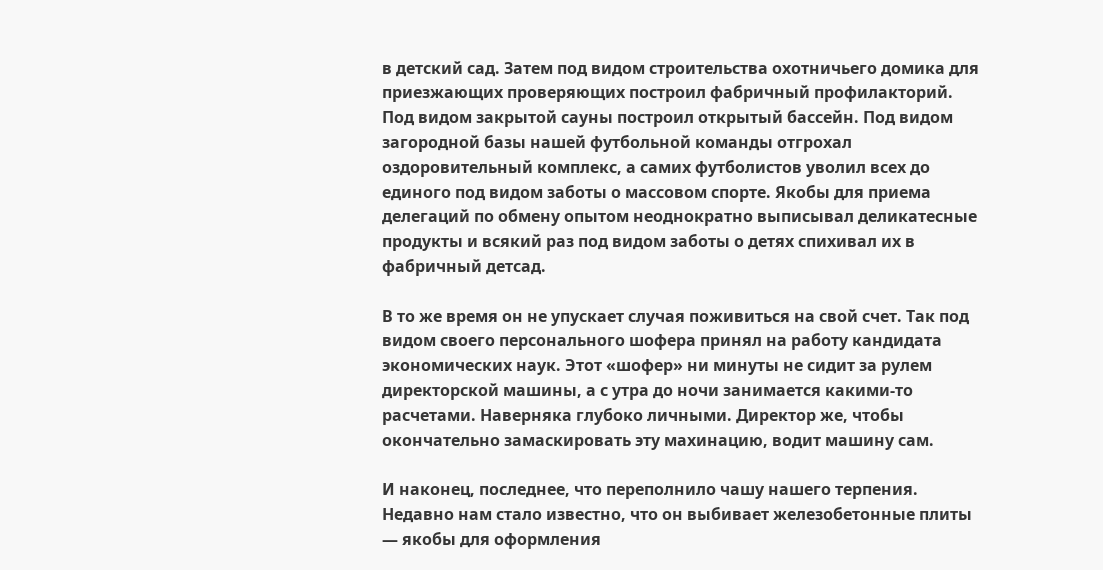в детский сад. Затем под видом строительства охотничьего домика для приезжающих проверяющих построил фабричный профилакторий. Под видом закрытой сауны построил открытый бассейн. Под видом загородной базы нашей футбольной команды отгрохал оздоровительный комплекс, а самих футболистов уволил всех до единого под видом заботы о массовом спорте. Якобы для приема делегаций по обмену опытом неоднократно выписывал деликатесные продукты и всякий раз под видом заботы о детях спихивал их в фабричный детсад.

В то же время он не упускает случая поживиться на свой счет. Так под видом своего персонального шофера принял на работу кандидата экономических наук. Этот «шофер» ни минуты не сидит за рулем директорской машины, а с утра до ночи занимается какими-то расчетами. Наверняка глубоко личными. Директор же, чтобы окончательно замаскировать эту махинацию, водит машину сам.

И наконец, последнее, что переполнило чашу нашего терпения. Недавно нам стало известно, что он выбивает железобетонные плиты — якобы для оформления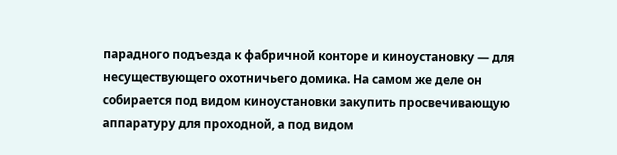парадного подъезда к фабричной конторе и киноустановку — для несуществующего охотничьего домика. На самом же деле он собирается под видом киноустановки закупить просвечивающую аппаратуру для проходной, а под видом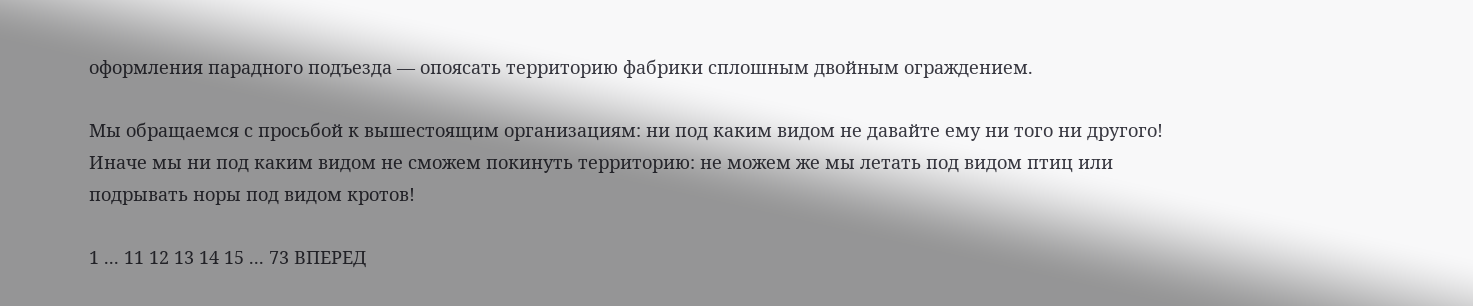оформления парадного подъезда — опоясать территорию фабрики сплошным двойным ограждением.

Мы обращаемся с просьбой к вышестоящим организациям: ни под каким видом не давайте ему ни того ни другого! Иначе мы ни под каким видом не сможем покинуть территорию: не можем же мы летать под видом птиц или подрывать норы под видом кротов!

1 ... 11 12 13 14 15 ... 73 ВПЕРЕД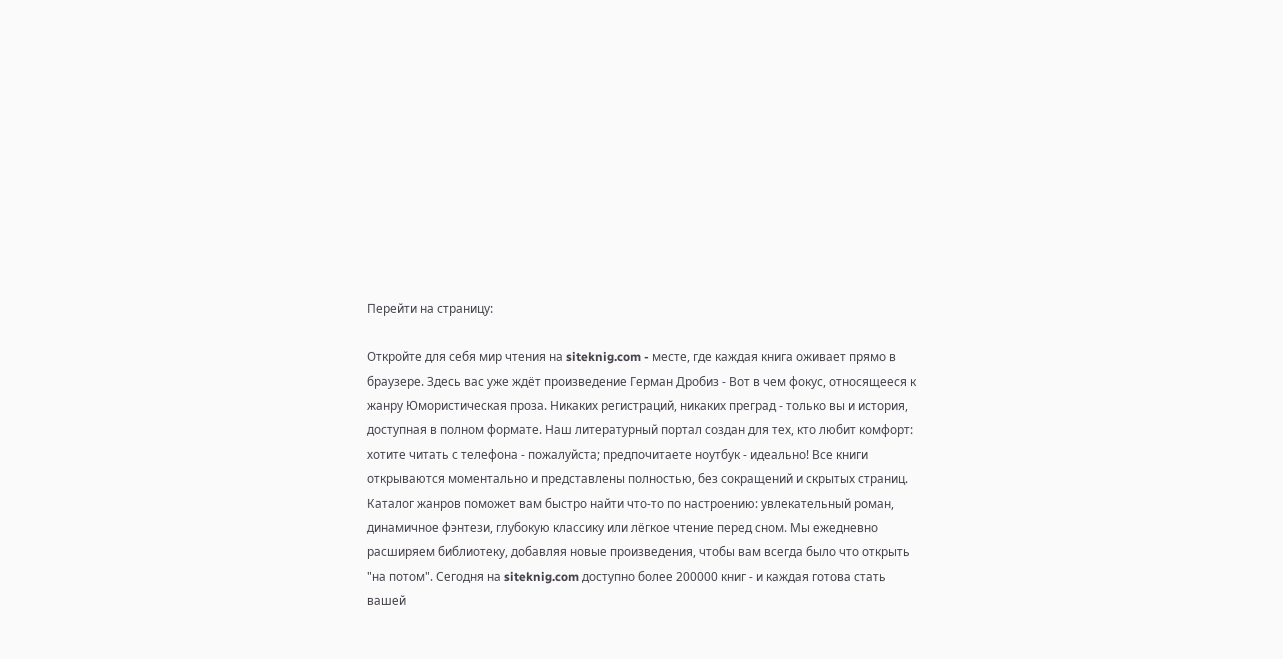Перейти на страницу:

Откройте для себя мир чтения на siteknig.com - месте, где каждая книга оживает прямо в браузере. Здесь вас уже ждёт произведение Герман Дробиз - Вот в чем фокус, относящееся к жанру Юмористическая проза. Никаких регистраций, никаких преград - только вы и история, доступная в полном формате. Наш литературный портал создан для тех, кто любит комфорт: хотите читать с телефона - пожалуйста; предпочитаете ноутбук - идеально! Все книги открываются моментально и представлены полностью, без сокращений и скрытых страниц. Каталог жанров поможет вам быстро найти что-то по настроению: увлекательный роман, динамичное фэнтези, глубокую классику или лёгкое чтение перед сном. Мы ежедневно расширяем библиотеку, добавляя новые произведения, чтобы вам всегда было что открыть "на потом". Сегодня на siteknig.com доступно более 200000 книг - и каждая готова стать вашей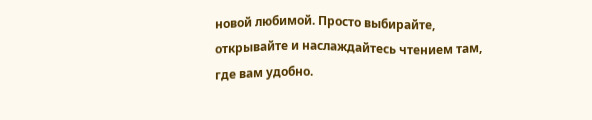новой любимой. Просто выбирайте, открывайте и наслаждайтесь чтением там, где вам удобно.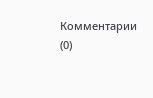Комментарии (0)